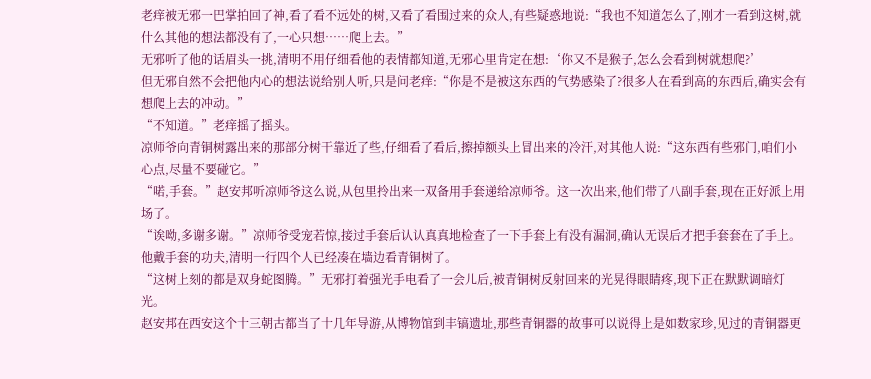老痒被无邪一巴掌拍回了神,看了看不远处的树,又看了看围过来的众人,有些疑惑地说:“我也不知道怎么了,刚才一看到这树,就什么其他的想法都没有了,一心只想……爬上去。”
无邪听了他的话眉头一挑,清明不用仔细看他的表情都知道,无邪心里肯定在想:‘你又不是猴子,怎么会看到树就想爬?’
但无邪自然不会把他内心的想法说给别人听,只是问老痒:“你是不是被这东西的气势感染了?很多人在看到高的东西后,确实会有想爬上去的冲动。”
“不知道。”老痒摇了摇头。
凉师爷向青铜树露出来的那部分树干靠近了些,仔细看了看后,擦掉额头上冒出来的冷汗,对其他人说:“这东西有些邪门,咱们小心点,尽量不要碰它。”
“喏,手套。”赵安邦听凉师爷这么说,从包里拎出来一双备用手套递给凉师爷。这一次出来,他们带了八副手套,现在正好派上用场了。
“诶呦,多谢多谢。”凉师爷受宠若惊,接过手套后认认真真地检查了一下手套上有没有漏洞,确认无误后才把手套套在了手上。
他戴手套的功夫,清明一行四个人已经凑在墙边看青铜树了。
“这树上刻的都是双身蛇图腾。”无邪打着强光手电看了一会儿后,被青铜树反射回来的光晃得眼睛疼,现下正在默默调暗灯光。
赵安邦在西安这个十三朝古都当了十几年导游,从博物馆到丰镐遗址,那些青铜器的故事可以说得上是如数家珍,见过的青铜器更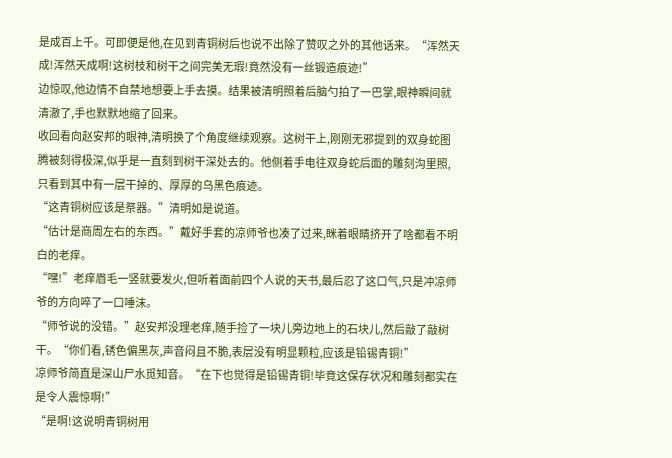是成百上千。可即便是他,在见到青铜树后也说不出除了赞叹之外的其他话来。“浑然天成!浑然天成啊!这树枝和树干之间完美无瑕!竟然没有一丝锻造痕迹!”
边惊叹,他边情不自禁地想要上手去摸。结果被清明照着后脑勺拍了一巴掌,眼神瞬间就清澈了,手也默默地缩了回来。
收回看向赵安邦的眼神,清明换了个角度继续观察。这树干上,刚刚无邪提到的双身蛇图腾被刻得极深,似乎是一直刻到树干深处去的。他侧着手电往双身蛇后面的雕刻沟里照,只看到其中有一层干掉的、厚厚的乌黑色痕迹。
“这青铜树应该是祭器。”清明如是说道。
“估计是商周左右的东西。”戴好手套的凉师爷也凑了过来,眯着眼睛挤开了啥都看不明白的老痒。
“嘿!”老痒眉毛一竖就要发火,但听着面前四个人说的天书,最后忍了这口气,只是冲凉师爷的方向啐了一口唾沫。
“师爷说的没错。”赵安邦没理老痒,随手捡了一块儿旁边地上的石块儿,然后敲了敲树干。“你们看,锈色偏黑灰,声音闷且不脆,表层没有明显颗粒,应该是铅锡青铜!”
凉师爷简直是深山尸水觅知音。“在下也觉得是铅锡青铜!毕竟这保存状况和雕刻都实在是令人震惊啊!”
“是啊!这说明青铜树用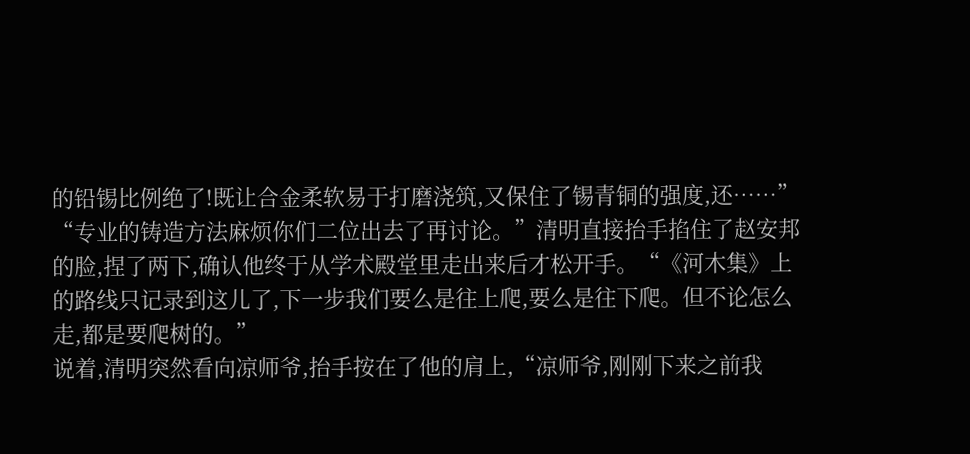的铅锡比例绝了!既让合金柔软易于打磨浇筑,又保住了锡青铜的强度,还……”
“专业的铸造方法麻烦你们二位出去了再讨论。”清明直接抬手掐住了赵安邦的脸,捏了两下,确认他终于从学术殿堂里走出来后才松开手。“《河木集》上的路线只记录到这儿了,下一步我们要么是往上爬,要么是往下爬。但不论怎么走,都是要爬树的。”
说着,清明突然看向凉师爷,抬手按在了他的肩上,“凉师爷,刚刚下来之前我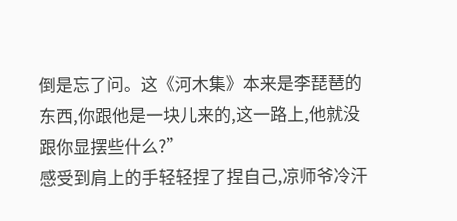倒是忘了问。这《河木集》本来是李琵琶的东西,你跟他是一块儿来的,这一路上,他就没跟你显摆些什么?”
感受到肩上的手轻轻捏了捏自己,凉师爷冷汗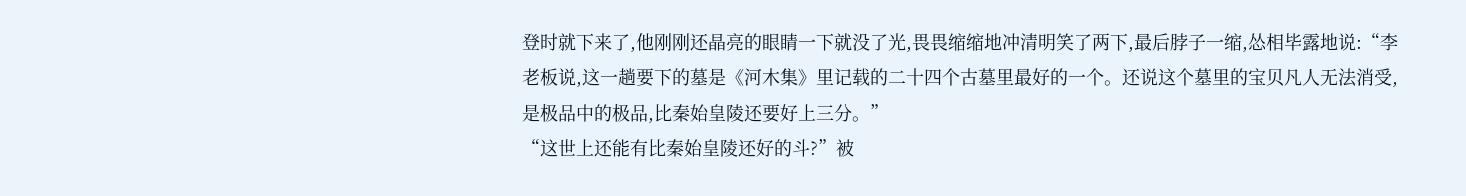登时就下来了,他刚刚还晶亮的眼睛一下就没了光,畏畏缩缩地冲清明笑了两下,最后脖子一缩,怂相毕露地说:“李老板说,这一趟要下的墓是《河木集》里记载的二十四个古墓里最好的一个。还说这个墓里的宝贝凡人无法消受,是极品中的极品,比秦始皇陵还要好上三分。”
“这世上还能有比秦始皇陵还好的斗?”被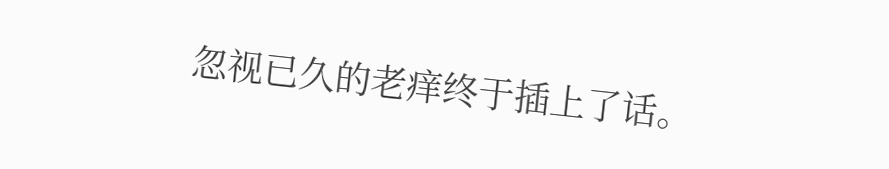忽视已久的老痒终于插上了话。